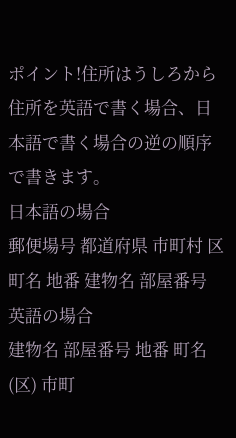ポイント!住所はうしろから
住所を英語で書く場合、日本語で書く場合の逆の順序で書きます。
日本語の場合
郵便場号 都道府県 市町村 区 町名 地番 建物名 部屋番号
英語の場合
建物名 部屋番号 地番 町名 (区) 市町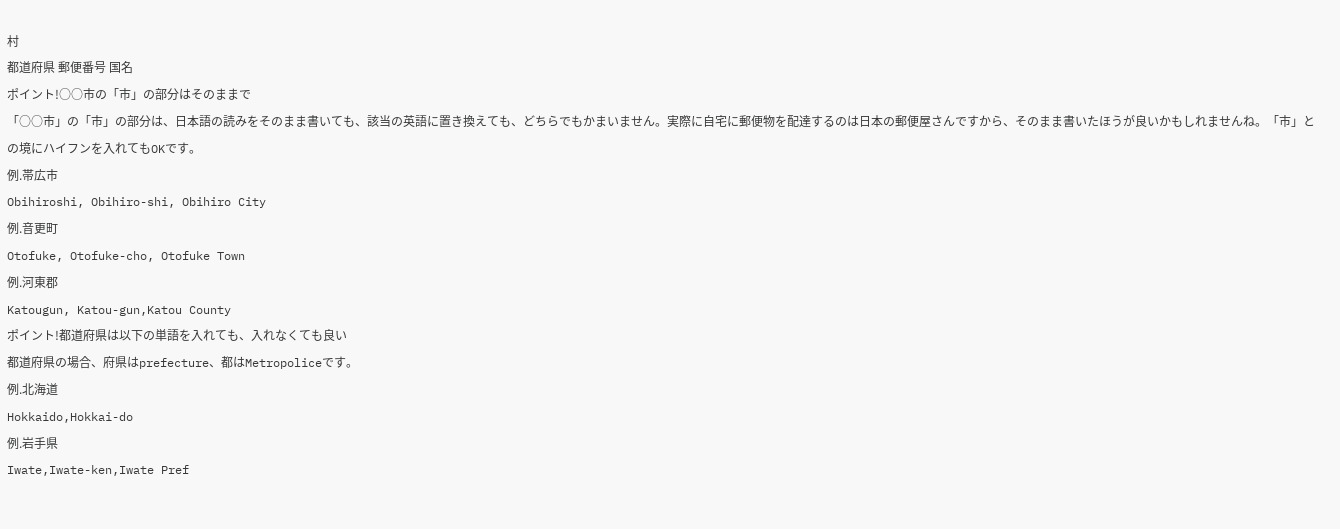村
都道府県 郵便番号 国名
ポイント!○○市の「市」の部分はそのままで
「○○市」の「市」の部分は、日本語の読みをそのまま書いても、該当の英語に置き換えても、どちらでもかまいません。実際に自宅に郵便物を配達するのは日本の郵便屋さんですから、そのまま書いたほうが良いかもしれませんね。「市」との境にハイフンを入れてもOKです。
例.帯広市
Obihiroshi, Obihiro-shi, Obihiro City
例.音更町
Otofuke, Otofuke-cho, Otofuke Town
例.河東郡
Katougun, Katou-gun,Katou County
ポイント!都道府県は以下の単語を入れても、入れなくても良い
都道府県の場合、府県はprefecture、都はMetropoliceです。
例.北海道
Hokkaido,Hokkai-do
例.岩手県
Iwate,Iwate-ken,Iwate Pref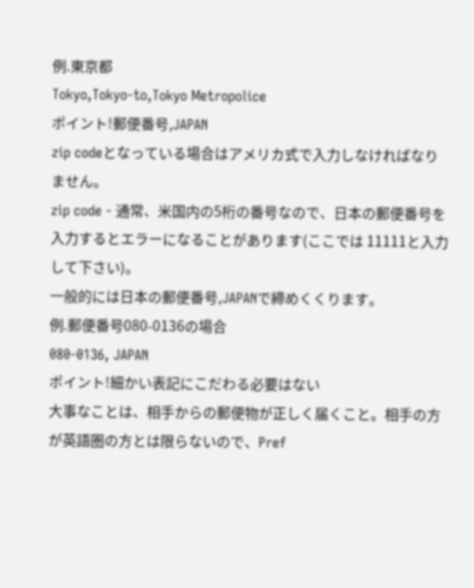例.東京都
Tokyo,Tokyo-to,Tokyo Metropolice
ポイント!郵便番号,JAPAN
zip codeとなっている場合はアメリカ式で入力しなければなりません。
zip code - 通常、米国内の5桁の番号なので、日本の郵便番号を入力するとエラーになることがあります(ここでは 11111と入力して下さい)。
一般的には日本の郵便番号,JAPANで締めくくります。
例.郵便番号080-0136の場合
080-0136, JAPAN
ポイント!細かい表記にこだわる必要はない
大事なことは、相手からの郵便物が正しく届くこと。相手の方が英語圏の方とは限らないので、Pref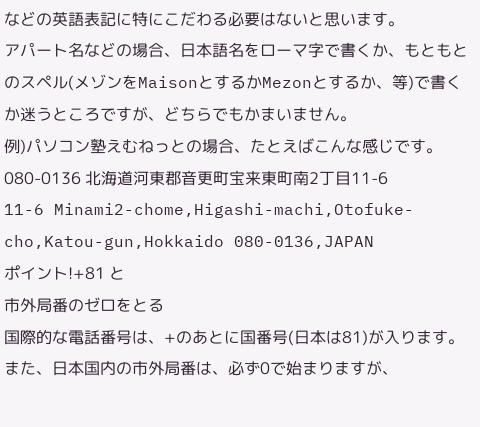などの英語表記に特にこだわる必要はないと思います。
アパート名などの場合、日本語名をローマ字で書くか、もともとのスペル(メゾンをMaisonとするかMezonとするか、等)で書くか迷うところですが、どちらでもかまいません。
例)パソコン塾えむねっとの場合、たとえばこんな感じです。
080-0136 北海道河東郡音更町宝来東町南2丁目11-6
11-6 Minami2-chome,Higashi-machi,Otofuke-cho,Katou-gun,Hokkaido 080-0136,JAPAN
ポイント!+81 と
市外局番のゼロをとる
国際的な電話番号は、+のあとに国番号(日本は81)が入ります。
また、日本国内の市外局番は、必ず0で始まりますが、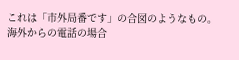これは「市外局番です」の合図のようなもの。海外からの電話の場合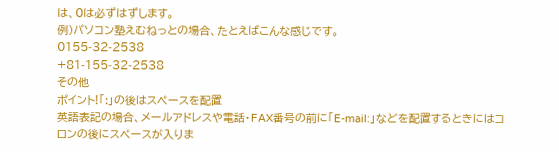は、0は必ずはずします。
例)パソコン塾えむねっとの場合、たとえばこんな感じです。
0155-32-2538
+81-155-32-2538
その他
ポイント!「:」の後はスペースを配置
英語表記の場合、メールアドレスや電話・FAX番号の前に「E-mail:」などを配置するときにはコロンの後にスペースが入りま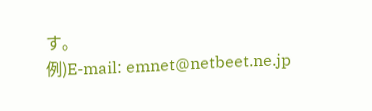す。
例)E-mail: emnet@netbeet.ne.jp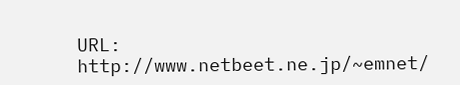URL: http://www.netbeet.ne.jp/~emnet/